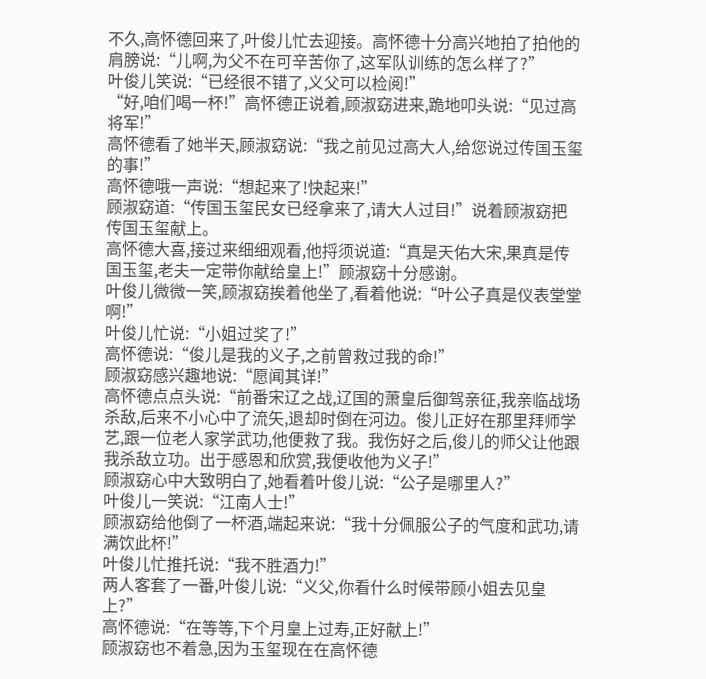不久,高怀德回来了,叶俊儿忙去迎接。高怀德十分高兴地拍了拍他的肩膀说:“儿啊,为父不在可辛苦你了,这军队训练的怎么样了?”
叶俊儿笑说:“已经很不错了,义父可以检阅!”
“好,咱们喝一杯!”高怀德正说着,顾淑窈进来,跪地叩头说:“见过高将军!”
高怀德看了她半天,顾淑窈说:“我之前见过高大人,给您说过传国玉玺的事!”
高怀德哦一声说:“想起来了!快起来!”
顾淑窈道:“传国玉玺民女已经拿来了,请大人过目!”说着顾淑窈把传国玉玺献上。
高怀德大喜,接过来细细观看,他捋须说道:“真是天佑大宋,果真是传国玉玺,老夫一定带你献给皇上!”顾淑窈十分感谢。
叶俊儿微微一笑,顾淑窈挨着他坐了,看着他说:“叶公子真是仪表堂堂啊!”
叶俊儿忙说:“小姐过奖了!”
高怀德说:“俊儿是我的义子,之前曾救过我的命!”
顾淑窈感兴趣地说:“愿闻其详!”
高怀德点点头说:“前番宋辽之战,辽国的萧皇后御驾亲征,我亲临战场杀敌,后来不小心中了流矢,退却时倒在河边。俊儿正好在那里拜师学艺,跟一位老人家学武功,他便救了我。我伤好之后,俊儿的师父让他跟我杀敌立功。出于感恩和欣赏,我便收他为义子!”
顾淑窈心中大致明白了,她看着叶俊儿说:“公子是哪里人?”
叶俊儿一笑说:“江南人士!”
顾淑窈给他倒了一杯酒,端起来说:“我十分佩服公子的气度和武功,请满饮此杯!”
叶俊儿忙推托说:“我不胜酒力!”
两人客套了一番,叶俊儿说:“义父,你看什么时候带顾小姐去见皇上?”
高怀德说:“在等等,下个月皇上过寿,正好献上!”
顾淑窈也不着急,因为玉玺现在在高怀德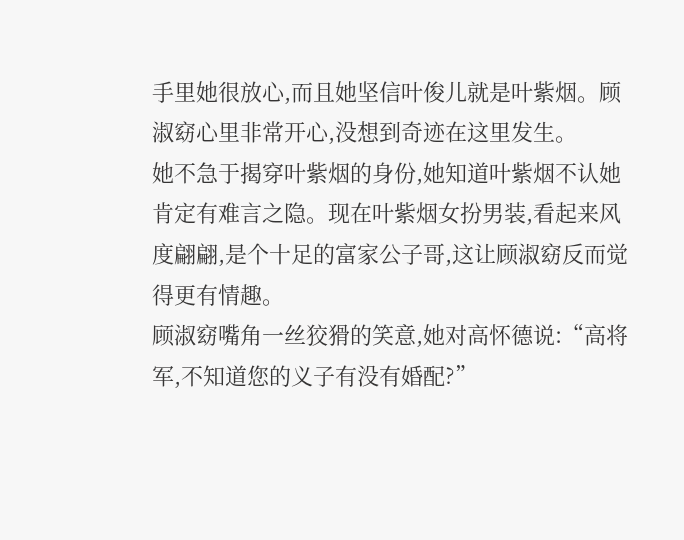手里她很放心,而且她坚信叶俊儿就是叶紫烟。顾淑窈心里非常开心,没想到奇迹在这里发生。
她不急于揭穿叶紫烟的身份,她知道叶紫烟不认她肯定有难言之隐。现在叶紫烟女扮男装,看起来风度翩翩,是个十足的富家公子哥,这让顾淑窈反而觉得更有情趣。
顾淑窈嘴角一丝狡猾的笑意,她对高怀德说:“高将军,不知道您的义子有没有婚配?”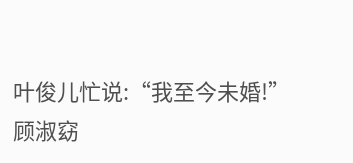叶俊儿忙说:“我至今未婚!”
顾淑窈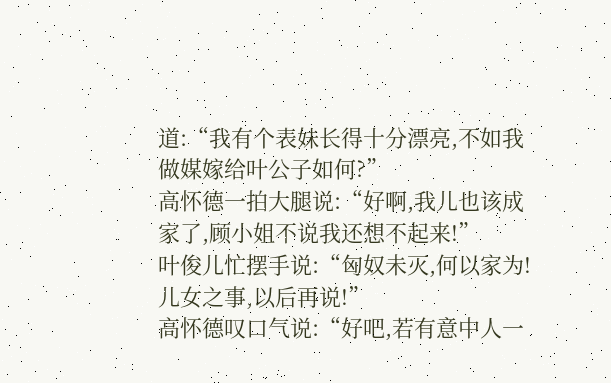道:“我有个表妹长得十分漂亮,不如我做媒嫁给叶公子如何?”
高怀德一拍大腿说:“好啊,我儿也该成家了,顾小姐不说我还想不起来!”
叶俊儿忙摆手说:“匈奴未灭,何以家为!儿女之事,以后再说!”
高怀德叹口气说:“好吧,若有意中人一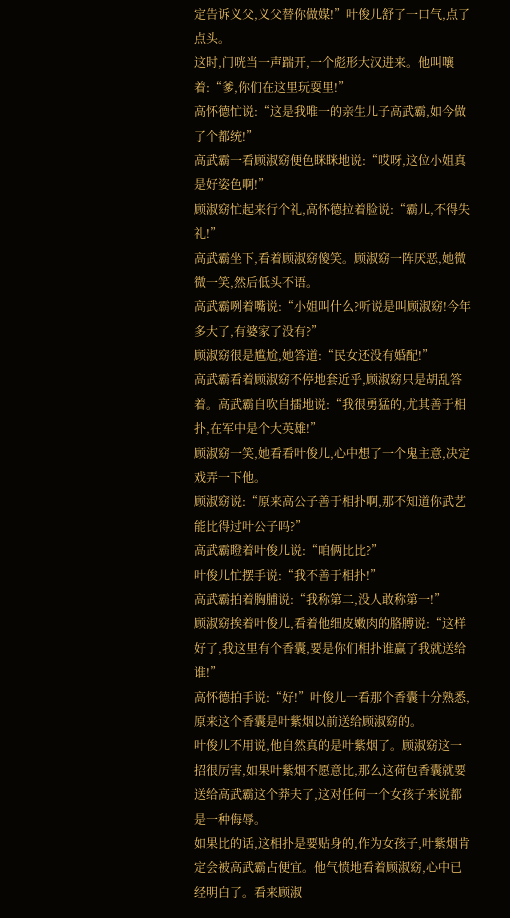定告诉义父,义父替你做媒!”叶俊儿舒了一口气,点了点头。
这时,门咣当一声踹开,一个彪形大汉进来。他叫嚷着:“爹,你们在这里玩耍里!”
高怀德忙说:“这是我唯一的亲生儿子高武霸,如今做了个都统!”
高武霸一看顾淑窈便色眯眯地说:“哎呀,这位小姐真是好姿色啊!”
顾淑窈忙起来行个礼,高怀德拉着脸说:“霸儿,不得失礼!”
高武霸坐下,看着顾淑窈傻笑。顾淑窈一阵厌恶,她微微一笑,然后低头不语。
高武霸咧着嘴说:“小姐叫什么?听说是叫顾淑窈!今年多大了,有婆家了没有?”
顾淑窈很是尴尬,她答道:“民女还没有婚配!”
高武霸看着顾淑窈不停地套近乎,顾淑窈只是胡乱答着。高武霸自吹自擂地说:“我很勇猛的,尤其善于相扑,在军中是个大英雄!”
顾淑窈一笑,她看看叶俊儿,心中想了一个鬼主意,决定戏弄一下他。
顾淑窈说:“原来高公子善于相扑啊,那不知道你武艺能比得过叶公子吗?”
高武霸瞪着叶俊儿说:“咱俩比比?”
叶俊儿忙摆手说:“我不善于相扑!”
高武霸拍着胸脯说:“我称第二,没人敢称第一!”
顾淑窈挨着叶俊儿,看着他细皮嫩肉的胳膊说:“这样好了,我这里有个香囊,要是你们相扑谁赢了我就送给谁!”
高怀德拍手说:“好!”叶俊儿一看那个香囊十分熟悉,原来这个香囊是叶紫烟以前送给顾淑窈的。
叶俊儿不用说,他自然真的是叶紫烟了。顾淑窈这一招很厉害,如果叶紫烟不愿意比,那么这荷包香囊就要送给高武霸这个莽夫了,这对任何一个女孩子来说都是一种侮辱。
如果比的话,这相扑是要贴身的,作为女孩子,叶紫烟肯定会被高武霸占便宜。他气愤地看着顾淑窈,心中已经明白了。看来顾淑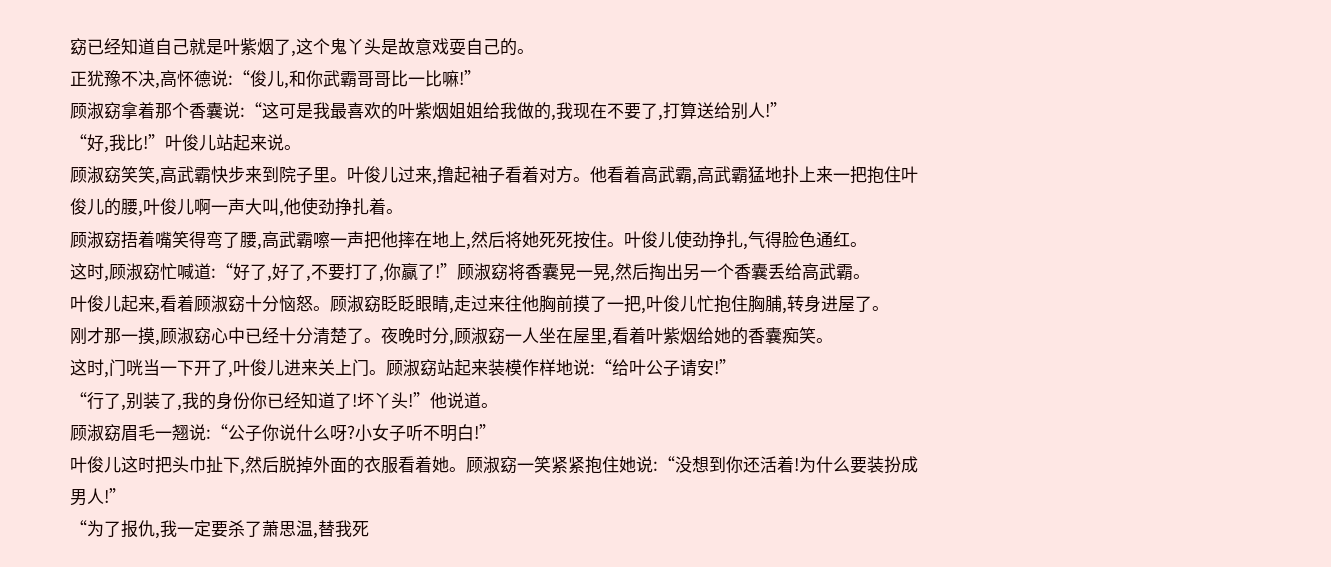窈已经知道自己就是叶紫烟了,这个鬼丫头是故意戏耍自己的。
正犹豫不决,高怀德说:“俊儿,和你武霸哥哥比一比嘛!”
顾淑窈拿着那个香囊说:“这可是我最喜欢的叶紫烟姐姐给我做的,我现在不要了,打算送给别人!”
“好,我比!”叶俊儿站起来说。
顾淑窈笑笑,高武霸快步来到院子里。叶俊儿过来,撸起袖子看着对方。他看着高武霸,高武霸猛地扑上来一把抱住叶俊儿的腰,叶俊儿啊一声大叫,他使劲挣扎着。
顾淑窈捂着嘴笑得弯了腰,高武霸嚓一声把他摔在地上,然后将她死死按住。叶俊儿使劲挣扎,气得脸色通红。
这时,顾淑窈忙喊道:“好了,好了,不要打了,你赢了!”顾淑窈将香囊晃一晃,然后掏出另一个香囊丢给高武霸。
叶俊儿起来,看着顾淑窈十分恼怒。顾淑窈眨眨眼睛,走过来往他胸前摸了一把,叶俊儿忙抱住胸脯,转身进屋了。
刚才那一摸,顾淑窈心中已经十分清楚了。夜晚时分,顾淑窈一人坐在屋里,看着叶紫烟给她的香囊痴笑。
这时,门咣当一下开了,叶俊儿进来关上门。顾淑窈站起来装模作样地说:“给叶公子请安!”
“行了,别装了,我的身份你已经知道了!坏丫头!”他说道。
顾淑窈眉毛一翘说:“公子你说什么呀?小女子听不明白!”
叶俊儿这时把头巾扯下,然后脱掉外面的衣服看着她。顾淑窈一笑紧紧抱住她说:“没想到你还活着!为什么要装扮成男人!”
“为了报仇,我一定要杀了萧思温,替我死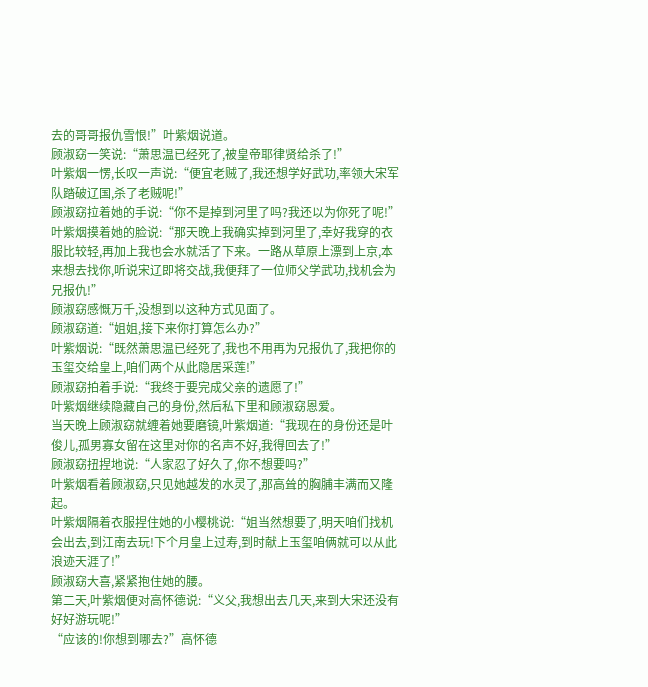去的哥哥报仇雪恨!”叶紫烟说道。
顾淑窈一笑说:“萧思温已经死了,被皇帝耶律贤给杀了!”
叶紫烟一愣,长叹一声说:“便宜老贼了,我还想学好武功,率领大宋军队踏破辽国,杀了老贼呢!”
顾淑窈拉着她的手说:“你不是掉到河里了吗?我还以为你死了呢!”
叶紫烟摸着她的脸说:“那天晚上我确实掉到河里了,幸好我穿的衣服比较轻,再加上我也会水就活了下来。一路从草原上漂到上京,本来想去找你,听说宋辽即将交战,我便拜了一位师父学武功,找机会为兄报仇!”
顾淑窈感慨万千,没想到以这种方式见面了。
顾淑窈道:“姐姐,接下来你打算怎么办?”
叶紫烟说:“既然萧思温已经死了,我也不用再为兄报仇了,我把你的玉玺交给皇上,咱们两个从此隐居采莲!”
顾淑窈拍着手说:“我终于要完成父亲的遗愿了!”
叶紫烟继续隐藏自己的身份,然后私下里和顾淑窈恩爱。
当天晚上顾淑窈就缠着她要磨镜,叶紫烟道:“我现在的身份还是叶俊儿,孤男寡女留在这里对你的名声不好,我得回去了!”
顾淑窈扭捏地说:“人家忍了好久了,你不想要吗?”
叶紫烟看着顾淑窈,只见她越发的水灵了,那高耸的胸脯丰满而又隆起。
叶紫烟隔着衣服捏住她的小樱桃说:“姐当然想要了,明天咱们找机会出去,到江南去玩!下个月皇上过寿,到时献上玉玺咱俩就可以从此浪迹天涯了!”
顾淑窈大喜,紧紧抱住她的腰。
第二天,叶紫烟便对高怀德说:“义父,我想出去几天,来到大宋还没有好好游玩呢!”
“应该的!你想到哪去?”高怀德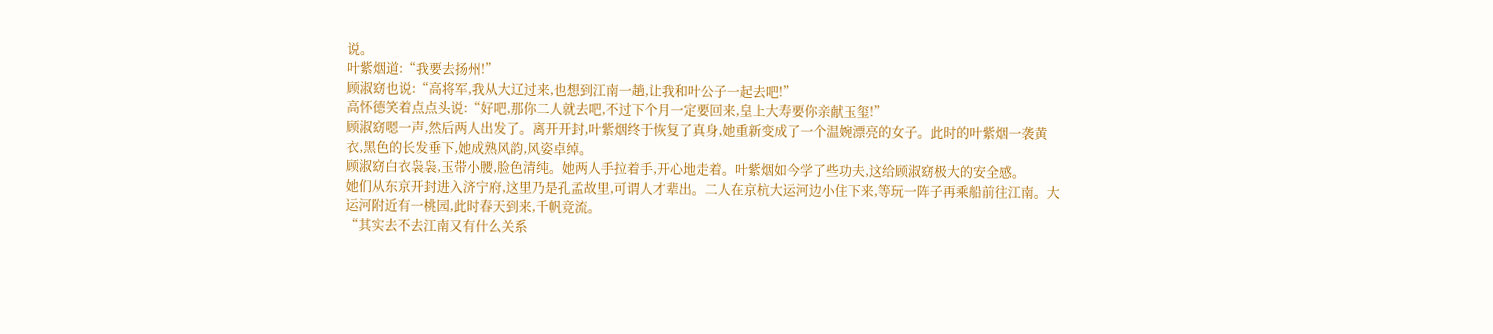说。
叶紫烟道:“我要去扬州!”
顾淑窈也说:“高将军,我从大辽过来,也想到江南一趟,让我和叶公子一起去吧!”
高怀德笑着点点头说:“好吧,那你二人就去吧,不过下个月一定要回来,皇上大寿要你亲献玉玺!”
顾淑窈嗯一声,然后两人出发了。离开开封,叶紫烟终于恢复了真身,她重新变成了一个温婉漂亮的女子。此时的叶紫烟一袭黄衣,黑色的长发垂下,她成熟风韵,风姿卓绰。
顾淑窈白衣袅袅,玉带小腰,脸色清纯。她两人手拉着手,开心地走着。叶紫烟如今学了些功夫,这给顾淑窈极大的安全感。
她们从东京开封进入济宁府,这里乃是孔孟故里,可谓人才辈出。二人在京杭大运河边小住下来,等玩一阵子再乘船前往江南。大运河附近有一桃园,此时春天到来,千帆竞流。
“其实去不去江南又有什么关系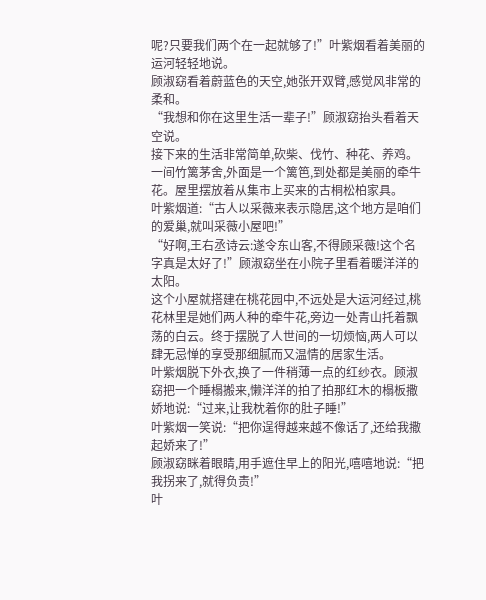呢?只要我们两个在一起就够了!”叶紫烟看着美丽的运河轻轻地说。
顾淑窈看着蔚蓝色的天空,她张开双臂,感觉风非常的柔和。
“我想和你在这里生活一辈子!”顾淑窈抬头看着天空说。
接下来的生活非常简单,砍柴、伐竹、种花、养鸡。一间竹篱茅舍,外面是一个篱笆,到处都是美丽的牵牛花。屋里摆放着从集市上买来的古桐松柏家具。
叶紫烟道:“古人以采薇来表示隐居,这个地方是咱们的爱巢,就叫采薇小屋吧!”
“好啊,王右丞诗云:遂令东山客,不得顾采薇!这个名字真是太好了!”顾淑窈坐在小院子里看着暖洋洋的太阳。
这个小屋就搭建在桃花园中,不远处是大运河经过,桃花林里是她们两人种的牵牛花,旁边一处青山托着飘荡的白云。终于摆脱了人世间的一切烦恼,两人可以肆无忌惮的享受那细腻而又温情的居家生活。
叶紫烟脱下外衣,换了一件稍薄一点的红纱衣。顾淑窈把一个睡榻搬来,懒洋洋的拍了拍那红木的榻板撒娇地说:“过来,让我枕着你的肚子睡!”
叶紫烟一笑说:“把你逞得越来越不像话了,还给我撒起娇来了!”
顾淑窈眯着眼睛,用手遮住早上的阳光,嘻嘻地说:“把我拐来了,就得负责!”
叶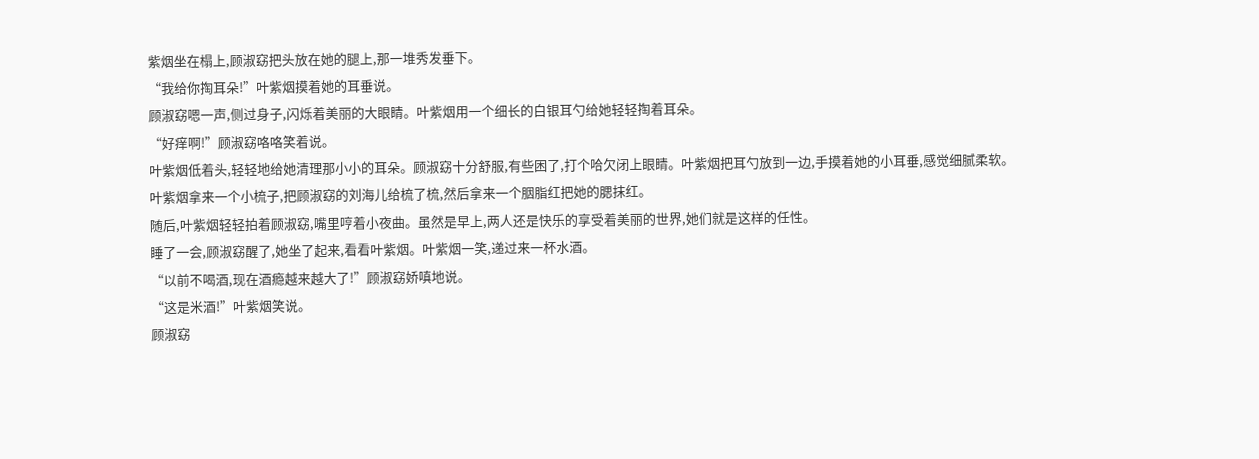紫烟坐在榻上,顾淑窈把头放在她的腿上,那一堆秀发垂下。
“我给你掏耳朵!”叶紫烟摸着她的耳垂说。
顾淑窈嗯一声,侧过身子,闪烁着美丽的大眼睛。叶紫烟用一个细长的白银耳勺给她轻轻掏着耳朵。
“好痒啊!”顾淑窈咯咯笑着说。
叶紫烟低着头,轻轻地给她清理那小小的耳朵。顾淑窈十分舒服,有些困了,打个哈欠闭上眼睛。叶紫烟把耳勺放到一边,手摸着她的小耳垂,感觉细腻柔软。
叶紫烟拿来一个小梳子,把顾淑窈的刘海儿给梳了梳,然后拿来一个胭脂红把她的腮抹红。
随后,叶紫烟轻轻拍着顾淑窈,嘴里哼着小夜曲。虽然是早上,两人还是快乐的享受着美丽的世界,她们就是这样的任性。
睡了一会,顾淑窈醒了,她坐了起来,看看叶紫烟。叶紫烟一笑,递过来一杯水酒。
“以前不喝酒,现在酒瘾越来越大了!”顾淑窈娇嗔地说。
“这是米酒!”叶紫烟笑说。
顾淑窈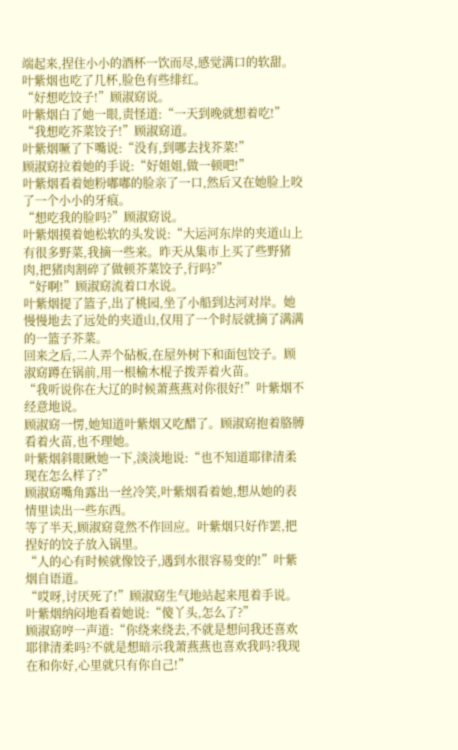端起来,捏住小小的酒杯一饮而尽,感觉满口的软甜。叶紫烟也吃了几杯,脸色有些绯红。
“好想吃饺子!”顾淑窈说。
叶紫烟白了她一眼,责怪道:“一天到晚就想着吃!”
“我想吃芥菜饺子!”顾淑窈道。
叶紫烟噘了下嘴说:“没有,到哪去找芥菜!”
顾淑窈拉着她的手说:“好姐姐,做一顿吧!”
叶紫烟看着她粉嘟嘟的脸亲了一口,然后又在她脸上咬了一个小小的牙痕。
“想吃我的脸吗?”顾淑窈说。
叶紫烟摸着她松软的头发说:“大运河东岸的夹道山上有很多野菜,我摘一些来。昨天从集市上买了些野猪肉,把猪肉割碎了做顿芥菜饺子,行吗?”
“好啊!”顾淑窈流着口水说。
叶紫烟提了篮子,出了桃园,坐了小船到达河对岸。她慢慢地去了远处的夹道山,仅用了一个时辰就摘了满满的一篮子芥菜。
回来之后,二人弄个砧板,在屋外树下和面包饺子。顾淑窈蹲在锅前,用一根榆木棍子拨弄着火苗。
“我听说你在大辽的时候萧燕燕对你很好!”叶紫烟不经意地说。
顾淑窈一愣,她知道叶紫烟又吃醋了。顾淑窈抱着胳膊看着火苗,也不理她。
叶紫烟斜眼瞅她一下,淡淡地说:“也不知道耶律清柔现在怎么样了?”
顾淑窈嘴角露出一丝冷笑,叶紫烟看着她,想从她的表情里读出一些东西。
等了半天,顾淑窈竟然不作回应。叶紫烟只好作罢,把捏好的饺子放入锅里。
“人的心有时候就像饺子,遇到水很容易变的!”叶紫烟自语道。
“哎呀,讨厌死了!”顾淑窈生气地站起来甩着手说。
叶紫烟纳闷地看着她说:“傻丫头,怎么了?”
顾淑窈哼一声道:“你绕来绕去,不就是想问我还喜欢耶律清柔吗?不就是想暗示我萧燕燕也喜欢我吗?我现在和你好,心里就只有你自己!”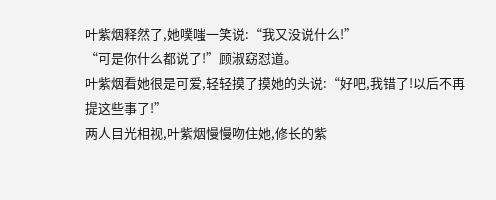叶紫烟释然了,她噗嗤一笑说:“我又没说什么!”
“可是你什么都说了!”顾淑窈怼道。
叶紫烟看她很是可爱,轻轻摸了摸她的头说:“好吧,我错了!以后不再提这些事了!”
两人目光相视,叶紫烟慢慢吻住她,修长的紫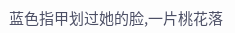蓝色指甲划过她的脸,一片桃花落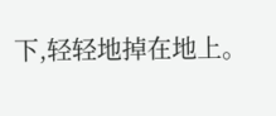下,轻轻地掉在地上。